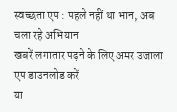स्वच्छता एप : पहले नहीं था भान, अब चला रहे अभियान
खबरें लगातार पढ़ने के लिए अमर उजाला एप डाउनलोड करें
या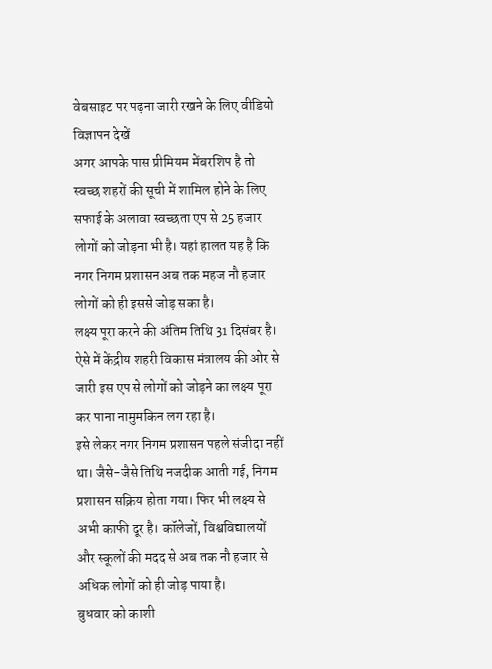वेबसाइट पर पढ़ना जारी रखने के लिए वीडियो विज्ञापन देखें
अगर आपके पास प्रीमियम मेंबरशिप है तो
स्वच्छ शहरों की सूची में शामिल होने के लिए सफाई के अलावा स्वच्छता एप से 25 हजार लोगों को जोड़ना भी है। यहां हालत यह है कि नगर निगम प्रशासन अब तक महज नौ हजार लोगों को ही इससे जोड़ सका है।
लक्ष्य पूरा करने की अंतिम तिथि 31 दिसंबर है। ऐसे में केंद्रीय शहरी विकास मंत्रालय की ओर से जारी इस एप से लोगों को जोड़ने का लक्ष्य पूरा कर पाना नामुमकिन लग रहा है।
इसे लेकर नगर निगम प्रशासन पहले संजीदा नहीं था। जैसे-जैसे तिथि नजदीक आती गई, निगम प्रशासन सक्रिय होता गया। फिर भी लक्ष्य से अभी काफी दूर है। कॉलेजों, विश्वविद्यालयों और स्कूलों की मदद से अब तक नौ हजार से अधिक लोगों को ही जोड़ पाया है।
बुधवार को काशी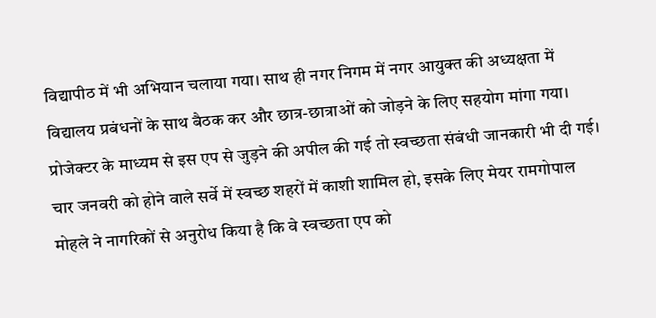विद्यापीठ में भी अभियान चलाया गया। साथ ही नगर निगम में नगर आयुक्त की अध्यक्षता में विद्यालय प्रबंधनों के साथ बैठक कर और छात्र-छात्राओं को जोड़ने के लिए सहयोग मांगा गया। प्रोजेक्टर के माध्यम से इस एप से जुड़ने की अपील की गई तो स्वच्छता संबंधी जानकारी भी दी गई।
चार जनवरी को होने वाले सर्वे में स्वच्छ शहरों में काशी शामिल हो, इसके लिए मेयर रामगोपाल मोहले ने नागरिकों से अनुरोध किया है कि वे स्वच्छता एप को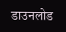डाउनलोड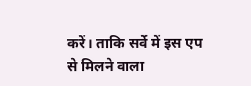करें। ताकि सर्वे में इस एप से मिलने वाला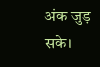अंक जुड़ सके।